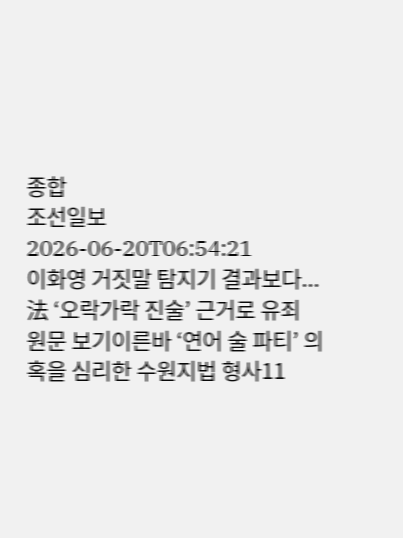종합
조선일보
2026-06-20T06:54:21
이화영 거짓말 탐지기 결과보다... 法 ‘오락가락 진술’ 근거로 유죄
원문 보기이른바 ‘연어 술 파티’ 의혹을 심리한 수원지법 형사11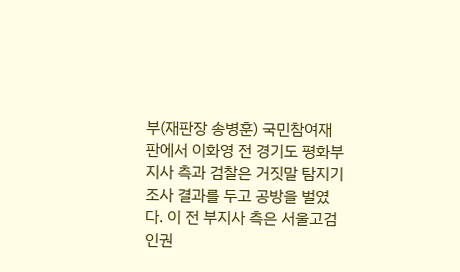부(재판장 송병훈) 국민참여재판에서 이화영 전 경기도 평화부지사 측과 검찰은 거짓말 탐지기 조사 결과를 두고 공방을 벌였다. 이 전 부지사 측은 서울고검 인권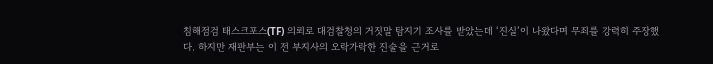침해점검 태스크포스(TF) 의뢰로 대검찰청의 거짓말 탐지기 조사를 받았는데 ‘진실’이 나왔다며 무죄를 강력히 주장했다. 하지만 재판부는 이 전 부지사의 오락가락한 진술을 근거로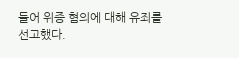들어 위증 혐의에 대해 유죄를 선고했다.